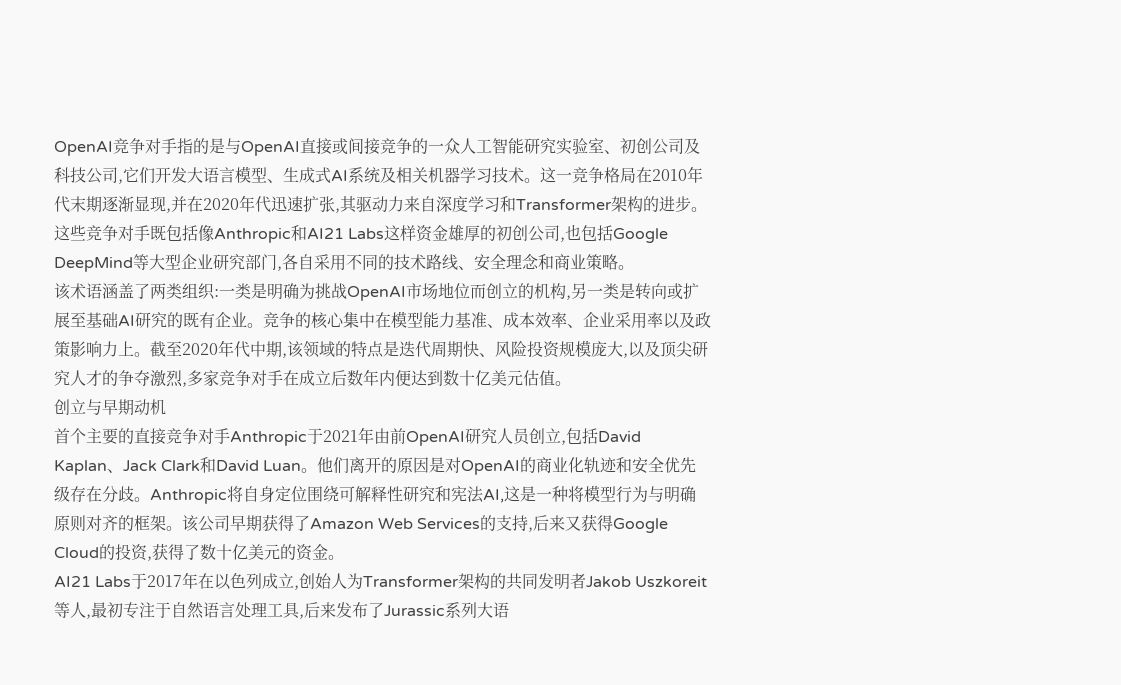OpenAI竞争对手指的是与OpenAI直接或间接竞争的一众人工智能研究实验室、初创公司及科技公司,它们开发大语言模型、生成式AI系统及相关机器学习技术。这一竞争格局在2010年代末期逐渐显现,并在2020年代迅速扩张,其驱动力来自深度学习和Transformer架构的进步。这些竞争对手既包括像Anthropic和AI21 Labs这样资金雄厚的初创公司,也包括Google DeepMind等大型企业研究部门,各自采用不同的技术路线、安全理念和商业策略。
该术语涵盖了两类组织:一类是明确为挑战OpenAI市场地位而创立的机构,另一类是转向或扩展至基础AI研究的既有企业。竞争的核心集中在模型能力基准、成本效率、企业采用率以及政策影响力上。截至2020年代中期,该领域的特点是迭代周期快、风险投资规模庞大,以及顶尖研究人才的争夺激烈,多家竞争对手在成立后数年内便达到数十亿美元估值。
创立与早期动机
首个主要的直接竞争对手Anthropic于2021年由前OpenAI研究人员创立,包括David Kaplan、Jack Clark和David Luan。他们离开的原因是对OpenAI的商业化轨迹和安全优先级存在分歧。Anthropic将自身定位围绕可解释性研究和宪法AI,这是一种将模型行为与明确原则对齐的框架。该公司早期获得了Amazon Web Services的支持,后来又获得Google Cloud的投资,获得了数十亿美元的资金。
AI21 Labs于2017年在以色列成立,创始人为Transformer架构的共同发明者Jakob Uszkoreit等人,最初专注于自然语言处理工具,后来发布了Jurassic系列大语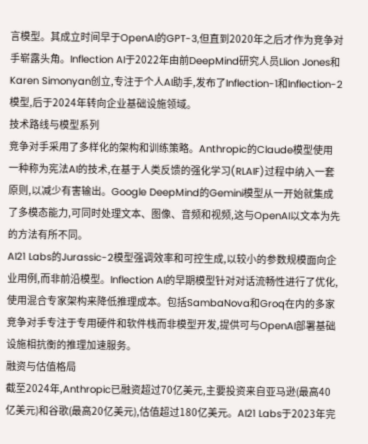言模型。其成立时间早于OpenAI的GPT-3,但直到2020年之后才作为竞争对手崭露头角。Inflection AI于2022年由前DeepMind研究人员Llion Jones和Karen Simonyan创立,专注于个人AI助手,发布了Inflection-1和Inflection-2模型,后于2024年转向企业基础设施领域。
技术路线与模型系列
竞争对手采用了多样化的架构和训练策略。Anthropic的Claude模型使用一种称为宪法AI的技术,在基于人类反馈的强化学习(RLAIF)过程中纳入一套原则,以减少有害输出。Google DeepMind的Gemini模型从一开始就集成了多模态能力,可同时处理文本、图像、音频和视频,这与OpenAI以文本为先的方法有所不同。
AI21 Labs的Jurassic-2模型强调效率和可控生成,以较小的参数规模面向企业用例,而非前沿模型。Inflection AI的早期模型针对对话流畅性进行了优化,使用混合专家架构来降低推理成本。包括SambaNova和Groq在内的多家竞争对手专注于专用硬件和软件栈而非模型开发,提供可与OpenAI部署基础设施相抗衡的推理加速服务。
融资与估值格局
截至2024年,Anthropic已融资超过70亿美元,主要投资来自亚马逊(最高40亿美元)和谷歌(最高20亿美元),估值超过180亿美元。AI21 Labs于2023年完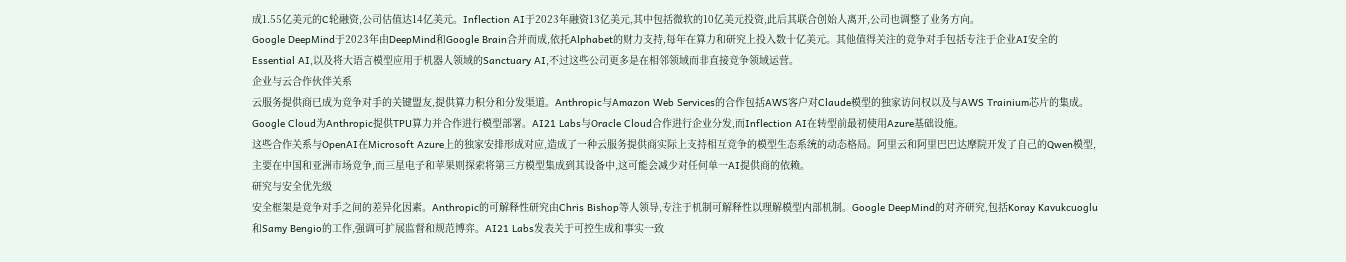成1.55亿美元的C轮融资,公司估值达14亿美元。Inflection AI于2023年融资13亿美元,其中包括微软的10亿美元投资,此后其联合创始人离开,公司也调整了业务方向。
Google DeepMind于2023年由DeepMind和Google Brain合并而成,依托Alphabet的财力支持,每年在算力和研究上投入数十亿美元。其他值得关注的竞争对手包括专注于企业AI安全的Essential AI,以及将大语言模型应用于机器人领域的Sanctuary AI,不过这些公司更多是在相邻领域而非直接竞争领域运营。
企业与云合作伙伴关系
云服务提供商已成为竞争对手的关键盟友,提供算力积分和分发渠道。Anthropic与Amazon Web Services的合作包括AWS客户对Claude模型的独家访问权以及与AWS Trainium芯片的集成。Google Cloud为Anthropic提供TPU算力并合作进行模型部署。AI21 Labs与Oracle Cloud合作进行企业分发,而Inflection AI在转型前最初使用Azure基础设施。
这些合作关系与OpenAI在Microsoft Azure上的独家安排形成对应,造成了一种云服务提供商实际上支持相互竞争的模型生态系统的动态格局。阿里云和阿里巴巴达摩院开发了自己的Qwen模型,主要在中国和亚洲市场竞争,而三星电子和苹果则探索将第三方模型集成到其设备中,这可能会减少对任何单一AI提供商的依赖。
研究与安全优先级
安全框架是竞争对手之间的差异化因素。Anthropic的可解释性研究由Chris Bishop等人领导,专注于机制可解释性以理解模型内部机制。Google DeepMind的对齐研究,包括Koray Kavukcuoglu和Samy Bengio的工作,强调可扩展监督和规范博弈。AI21 Labs发表关于可控生成和事实一致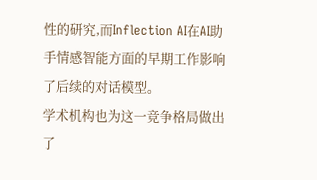性的研究,而Inflection AI在AI助手情感智能方面的早期工作影响了后续的对话模型。
学术机构也为这一竞争格局做出了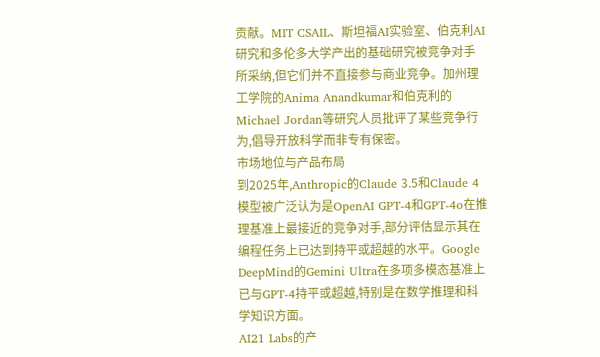贡献。MIT CSAIL、斯坦福AI实验室、伯克利AI研究和多伦多大学产出的基础研究被竞争对手所采纳,但它们并不直接参与商业竞争。加州理工学院的Anima Anandkumar和伯克利的Michael Jordan等研究人员批评了某些竞争行为,倡导开放科学而非专有保密。
市场地位与产品布局
到2025年,Anthropic的Claude 3.5和Claude 4模型被广泛认为是OpenAI GPT-4和GPT-4o在推理基准上最接近的竞争对手,部分评估显示其在编程任务上已达到持平或超越的水平。Google DeepMind的Gemini Ultra在多项多模态基准上已与GPT-4持平或超越,特别是在数学推理和科学知识方面。
AI21 Labs的产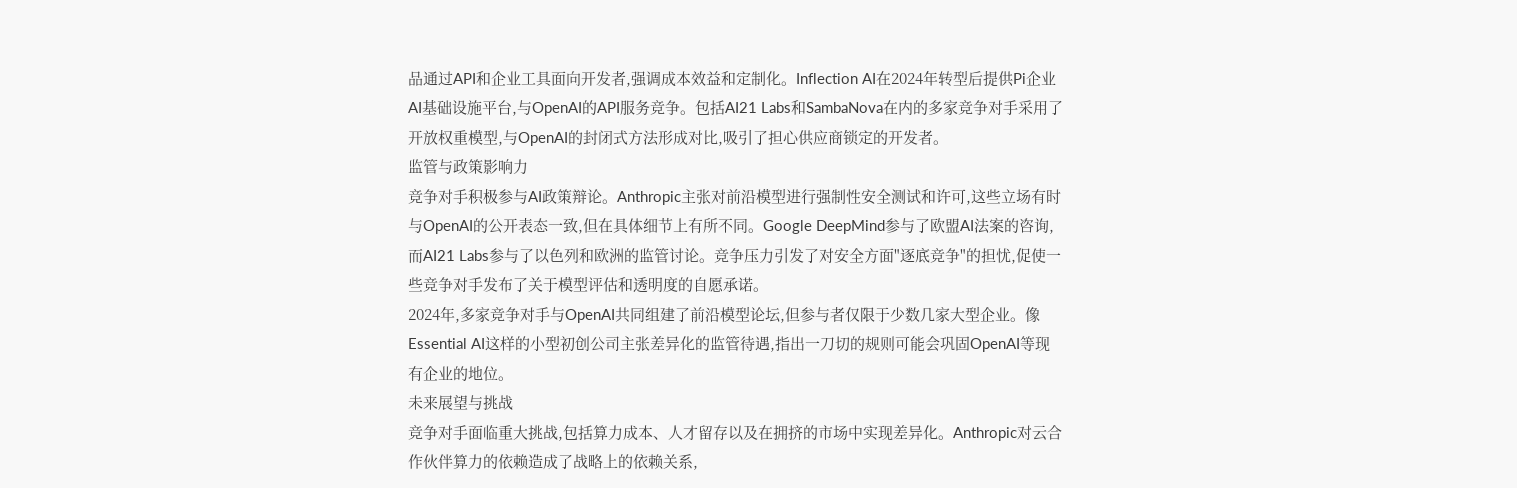品通过API和企业工具面向开发者,强调成本效益和定制化。Inflection AI在2024年转型后提供Pi企业AI基础设施平台,与OpenAI的API服务竞争。包括AI21 Labs和SambaNova在内的多家竞争对手采用了开放权重模型,与OpenAI的封闭式方法形成对比,吸引了担心供应商锁定的开发者。
监管与政策影响力
竞争对手积极参与AI政策辩论。Anthropic主张对前沿模型进行强制性安全测试和许可,这些立场有时与OpenAI的公开表态一致,但在具体细节上有所不同。Google DeepMind参与了欧盟AI法案的咨询,而AI21 Labs参与了以色列和欧洲的监管讨论。竞争压力引发了对安全方面"逐底竞争"的担忧,促使一些竞争对手发布了关于模型评估和透明度的自愿承诺。
2024年,多家竞争对手与OpenAI共同组建了前沿模型论坛,但参与者仅限于少数几家大型企业。像Essential AI这样的小型初创公司主张差异化的监管待遇,指出一刀切的规则可能会巩固OpenAI等现有企业的地位。
未来展望与挑战
竞争对手面临重大挑战,包括算力成本、人才留存以及在拥挤的市场中实现差异化。Anthropic对云合作伙伴算力的依赖造成了战略上的依赖关系,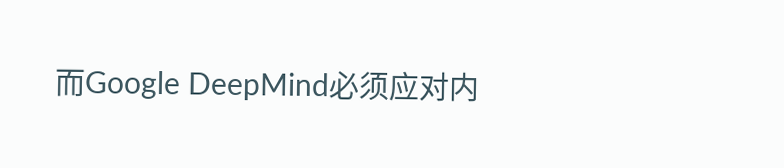而Google DeepMind必须应对内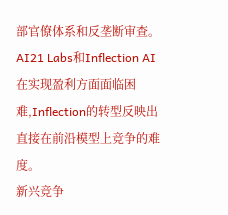部官僚体系和反垄断审查。AI21 Labs和Inflection AI在实现盈利方面面临困难,Inflection的转型反映出直接在前沿模型上竞争的难度。
新兴竞争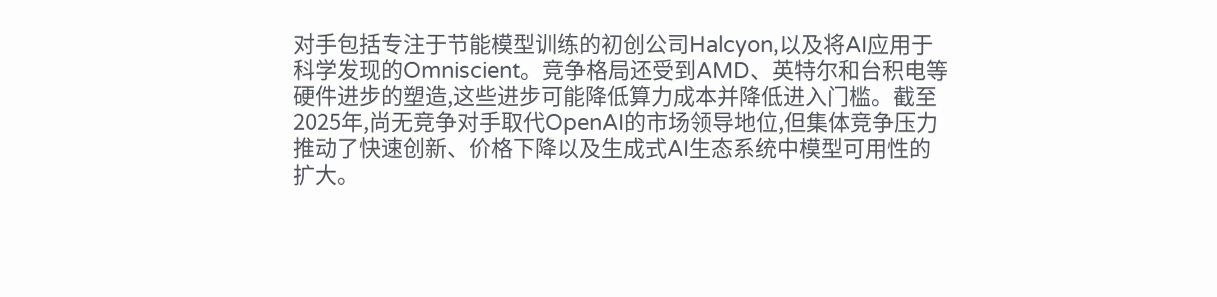对手包括专注于节能模型训练的初创公司Halcyon,以及将AI应用于科学发现的Omniscient。竞争格局还受到AMD、英特尔和台积电等硬件进步的塑造,这些进步可能降低算力成本并降低进入门槛。截至2025年,尚无竞争对手取代OpenAI的市场领导地位,但集体竞争压力推动了快速创新、价格下降以及生成式AI生态系统中模型可用性的扩大。